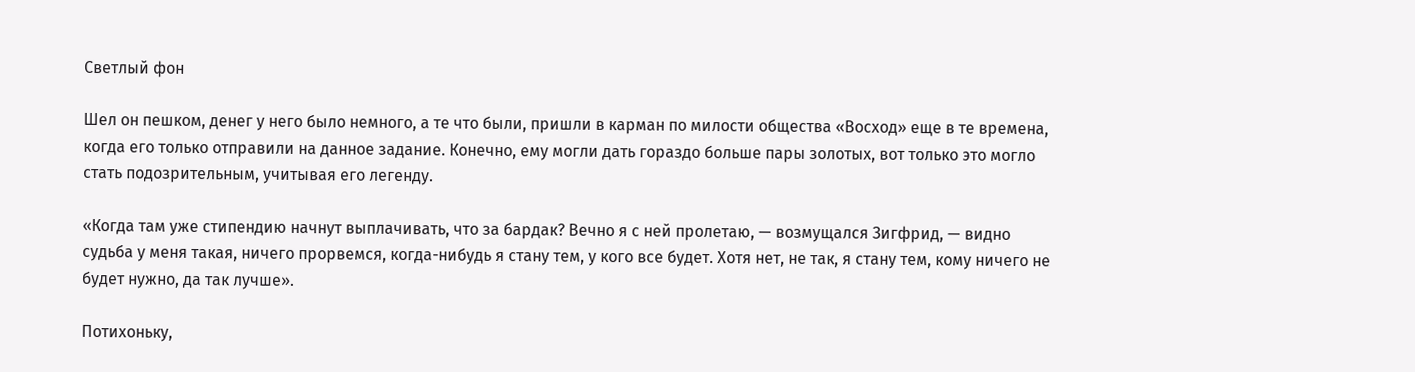Светлый фон

Шел он пешком, денег у него было немного, а те что были, пришли в карман по милости общества «Восход» еще в те времена, когда его только отправили на данное задание. Конечно, ему могли дать гораздо больше пары золотых, вот только это могло стать подозрительным, учитывая его легенду.

«Когда там уже стипендию начнут выплачивать, что за бардак? Вечно я с ней пролетаю, — возмущался Зигфрид, — видно судьба у меня такая, ничего прорвемся, когда-нибудь я стану тем, у кого все будет. Хотя нет, не так, я стану тем, кому ничего не будет нужно, да так лучше».

Потихоньку,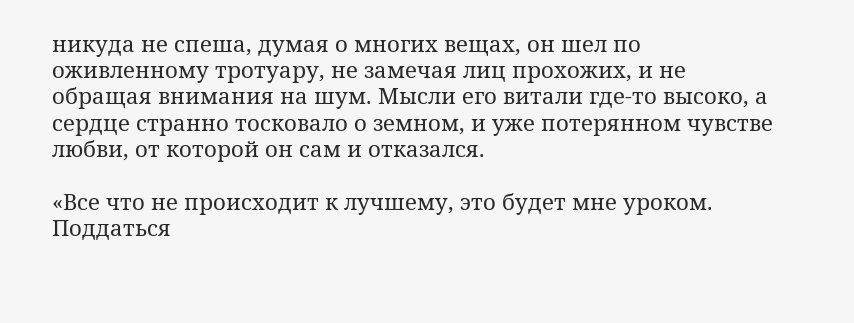никуда не спеша, думая о многих вещах, он шел по оживленному тротуару, не замечая лиц прохожих, и не обращая внимания на шум. Мысли его витали где-то высоко, а сердце странно тосковало о земном, и уже потерянном чувстве любви, от которой он сам и отказался.

«Все что не происходит к лучшему, это будет мне уроком. Поддаться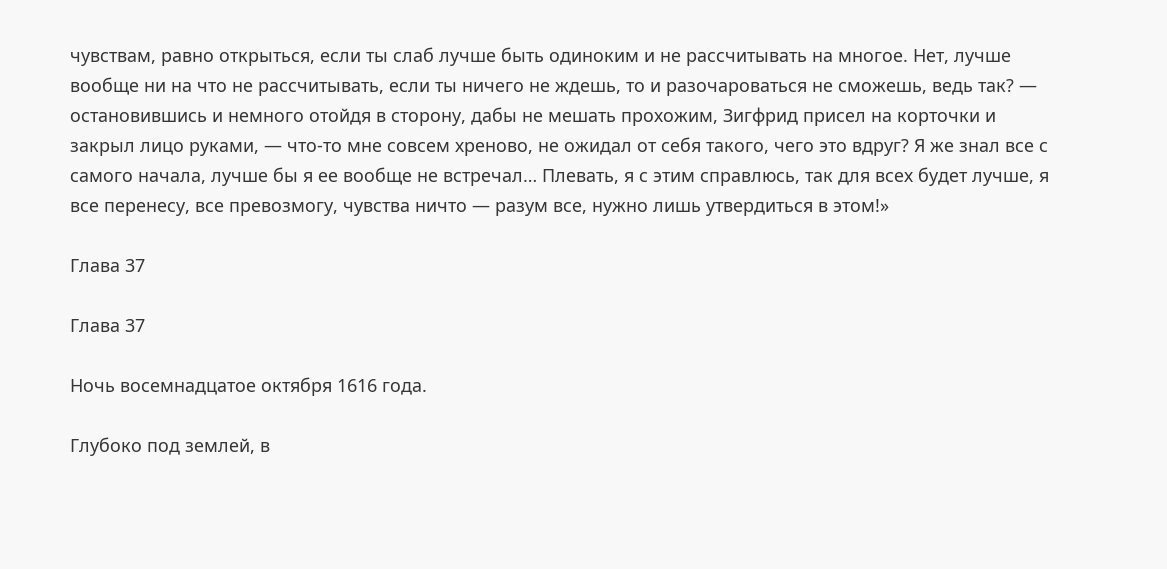чувствам, равно открыться, если ты слаб лучше быть одиноким и не рассчитывать на многое. Нет, лучше вообще ни на что не рассчитывать, если ты ничего не ждешь, то и разочароваться не сможешь, ведь так? — остановившись и немного отойдя в сторону, дабы не мешать прохожим, Зигфрид присел на корточки и закрыл лицо руками, — что-то мне совсем хреново, не ожидал от себя такого, чего это вдруг? Я же знал все с самого начала, лучше бы я ее вообще не встречал… Плевать, я с этим справлюсь, так для всех будет лучше, я все перенесу, все превозмогу, чувства ничто — разум все, нужно лишь утвердиться в этом!»

Глава 37

Глава 37

Ночь восемнадцатое октября 1616 года.

Глубоко под землей, в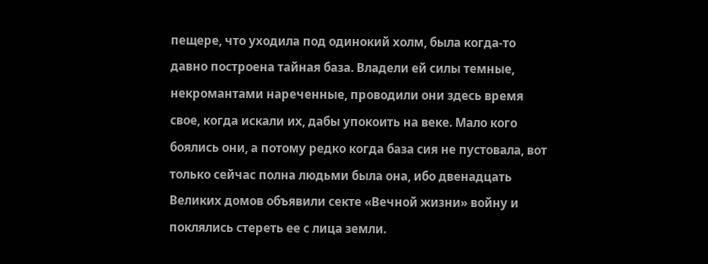пещере, что уходила под одинокий холм, была когда-то давно построена тайная база. Владели ей силы темные, некромантами нареченные, проводили они здесь время свое, когда искали их, дабы упокоить на веке. Мало кого боялись они, а потому редко когда база сия не пустовала, вот только сейчас полна людьми была она, ибо двенадцать Великих домов объявили секте «Вечной жизни» войну и поклялись стереть ее с лица земли.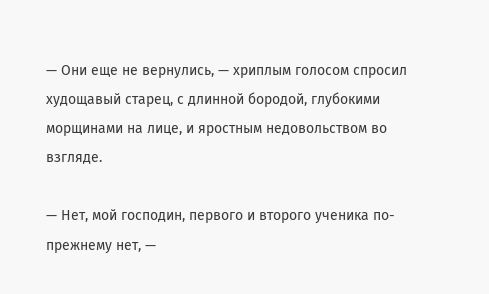— Они еще не вернулись, — хриплым голосом спросил худощавый старец, с длинной бородой, глубокими морщинами на лице, и яростным недовольством во взгляде.

— Нет, мой господин, первого и второго ученика по-прежнему нет, —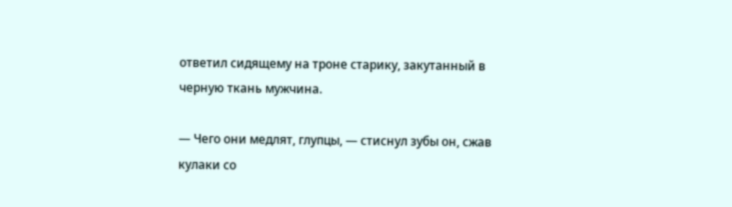ответил сидящему на троне старику, закутанный в черную ткань мужчина.

— Чего они медлят, глупцы, — стиснул зубы он, сжав кулаки со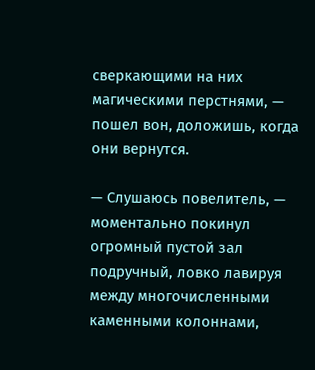сверкающими на них магическими перстнями, — пошел вон, доложишь, когда они вернутся.

— Слушаюсь повелитель, — моментально покинул огромный пустой зал подручный, ловко лавируя между многочисленными каменными колоннами,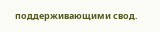поддерживающими свод.